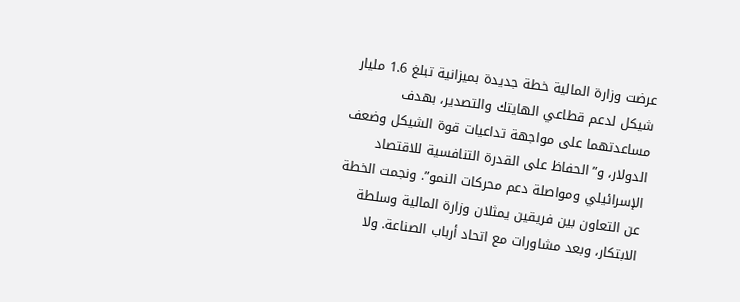عرضت وزارة المالية خطة جديدة بميزانية تبلغ 1.6 مليار شيكل لدعم قطاعي الهايتك والتصدير، بهدف مساعدتهما على مواجهة تداعيات قوة الشيكل وضعف الدولار، و”الحفاظ على القدرة التنافسية للاقتصاد الإسرائيلي ومواصلة دعم محركات النمو”. ونجمت الخطة عن التعاون بين فريقين يمثلان وزارة المالية وسلطة الابتكار، وبعد مشاورات مع اتحاد أرباب الصناعة. ولا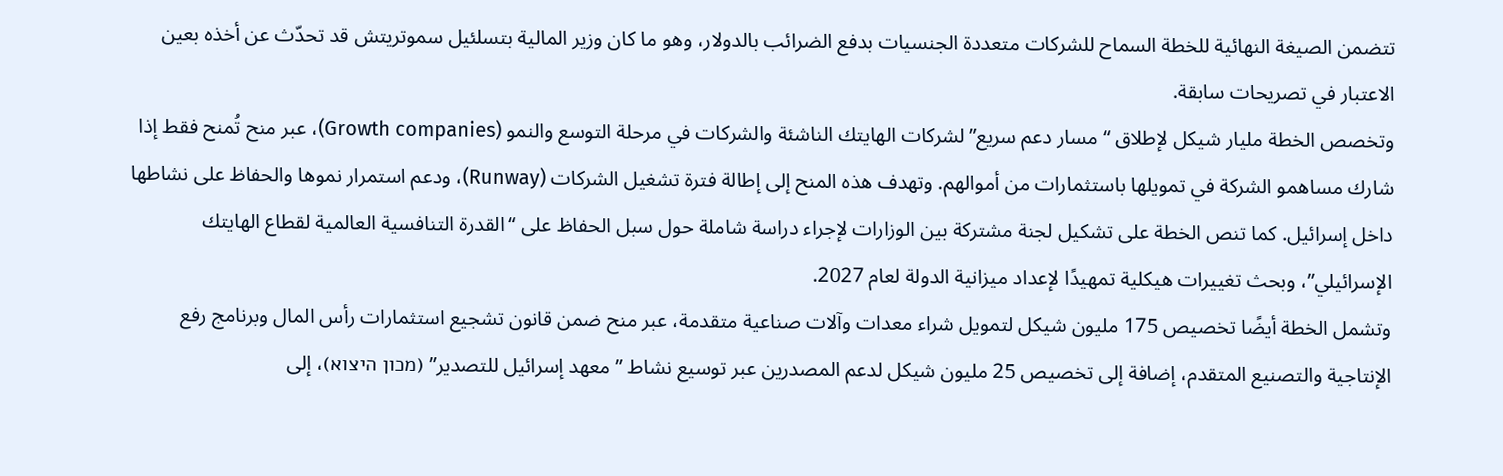تتضمن الصيغة النهائية للخطة السماح للشركات متعددة الجنسيات بدفع الضرائب بالدولار، وهو ما كان وزير المالية بتسلئيل سموتريتش قد تحدّث عن أخذه بعين الاعتبار في تصريحات سابقة.
وتخصص الخطة مليار شيكل لإطلاق “مسار دعم سريع” لشركات الهايتك الناشئة والشركات في مرحلة التوسع والنمو (Growth companies)، عبر منح تُمنح فقط إذا شارك مساهمو الشركة في تمويلها باستثمارات من أموالهم. وتهدف هذه المنح إلى إطالة فترة تشغيل الشركات (Runway)، ودعم استمرار نموها والحفاظ على نشاطها داخل إسرائيل. كما تنص الخطة على تشكيل لجنة مشتركة بين الوزارات لإجراء دراسة شاملة حول سبل الحفاظ على “القدرة التنافسية العالمية لقطاع الهايتك الإسرائيلي”، وبحث تغييرات هيكلية تمهيدًا لإعداد ميزانية الدولة لعام 2027.
وتشمل الخطة أيضًا تخصيص 175 مليون شيكل لتمويل شراء معدات وآلات صناعية متقدمة، عبر منح ضمن قانون تشجيع استثمارات رأس المال وبرنامج رفع الإنتاجية والتصنيع المتقدم، إضافة إلى تخصيص 25 مليون شيكل لدعم المصدرين عبر توسيع نشاط ” معهد إسرائيل للتصدير” (מכון היצוא)، إلى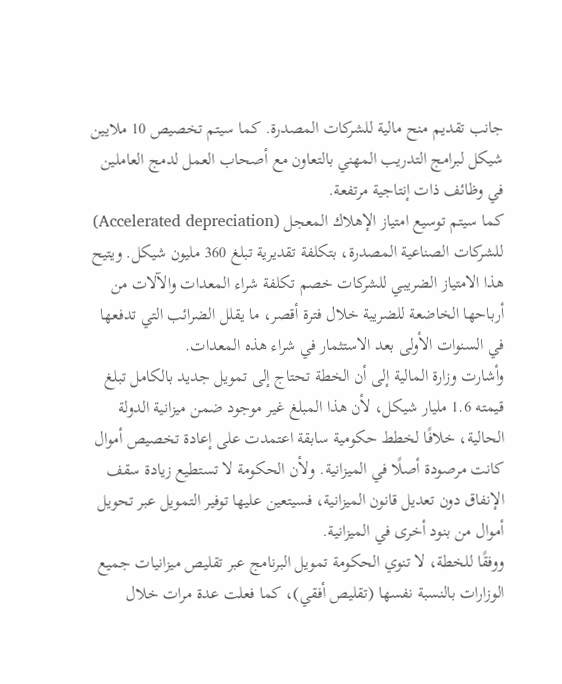جانب تقديم منح مالية للشركات المصدرة. كما سيتم تخصيص 10 ملايين شيكل لبرامج التدريب المهني بالتعاون مع أصحاب العمل لدمج العاملين في وظائف ذات إنتاجية مرتفعة.
كما سيتم توسيع امتياز الإهلاك المعجل (Accelerated depreciation) للشركات الصناعية المصدرة، بتكلفة تقديرية تبلغ 360 مليون شيكل. ويتيح هذا الامتياز الضريبي للشركات خصم تكلفة شراء المعدات والآلات من أرباحها الخاضعة للضريبة خلال فترة أقصر، ما يقلل الضرائب التي تدفعها في السنوات الأولى بعد الاستثمار في شراء هذه المعدات.
وأشارت وزارة المالية إلى أن الخطة تحتاج إلى تمويل جديد بالكامل تبلغ قيمته 1.6 مليار شيكل، لأن هذا المبلغ غير موجود ضمن ميزانية الدولة الحالية، خلافًا لخطط حكومية سابقة اعتمدت على إعادة تخصيص أموال كانت مرصودة أصلًا في الميزانية. ولأن الحكومة لا تستطيع زيادة سقف الإنفاق دون تعديل قانون الميزانية، فسيتعين عليها توفير التمويل عبر تحويل أموال من بنود أخرى في الميزانية.
ووفقًا للخطة، لا تنوي الحكومة تمويل البرنامج عبر تقليص ميزانيات جميع الوزارات بالنسبة نفسها (تقليص أفقي)، كما فعلت عدة مرات خلال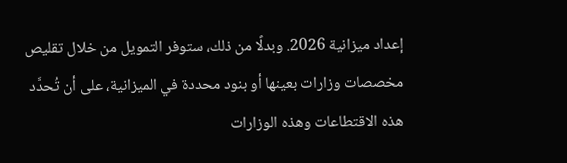إعداد ميزانية 2026. وبدلًا من ذلك، ستوفر التمويل من خلال تقليص مخصصات وزارات بعينها أو بنود محددة في الميزانية، على أن تُحدَّد هذه الاقتطاعات وهذه الوزارات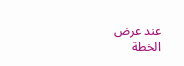عند عرض الخطة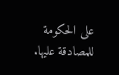على الحكومة للمصادقة عليها.